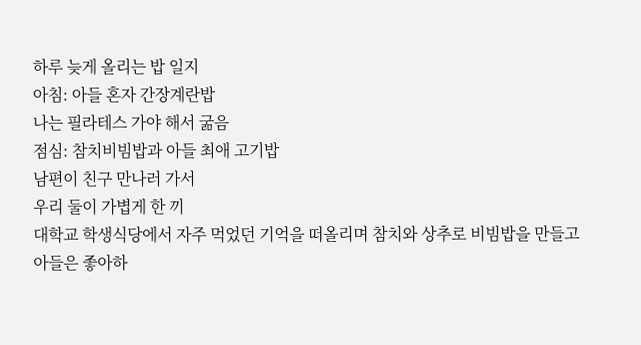하루 늦게 올리는 밥 일지
아침: 아들 혼자 간장계란밥
나는 필라테스 가야 해서 굶음
점심: 참치비빔밥과 아들 최애 고기밥
남편이 친구 만나러 가서
우리 둘이 가볍게 한 끼
대학교 학생식당에서 자주 먹었던 기억을 떠올리며 참치와 상추로 비빔밥을 만들고
아들은 좋아하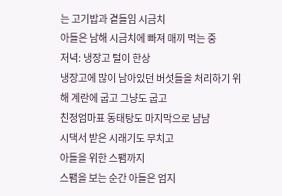는 고기밥과 곁들임 시금치
아들은 남해 시금치에 빠져 매끼 먹는 중
저녁: 냉장고 털이 한상
냉장고에 많이 남아있던 버섯들을 처리하기 위해 계란에 굽고 그냥도 굽고
친정엄마표 동태탕도 마지막으로 냠냠
시댁서 받은 시래기도 무치고
아들을 위한 스팸까지
스팸을 보는 순간 아들은 엄지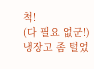척!
(다 필요 없군!)
냉장고 좀 털었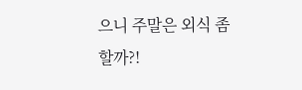으니 주말은 외식 좀 할까?!